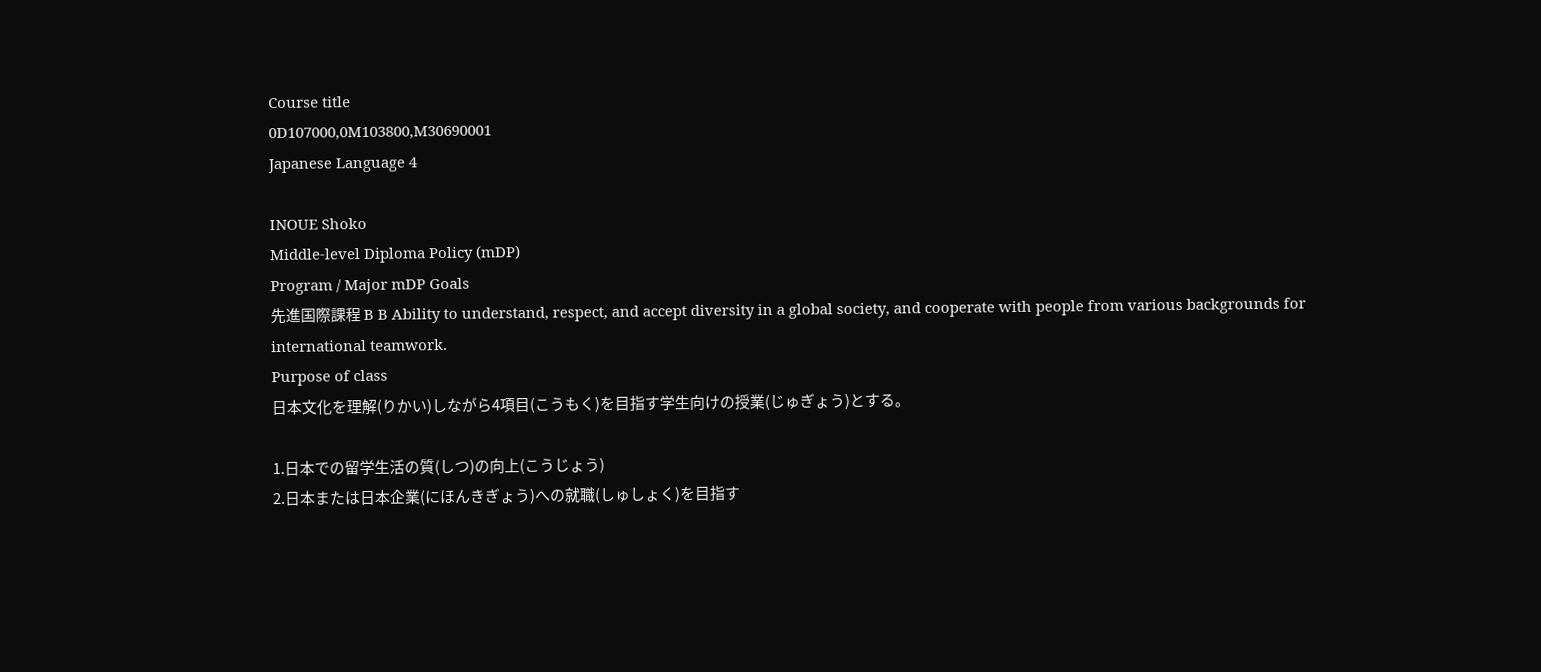Course title
0D107000,0M103800,M30690001
Japanese Language 4

INOUE Shoko
Middle-level Diploma Policy (mDP)
Program / Major mDP Goals
先進国際課程 B B Ability to understand, respect, and accept diversity in a global society, and cooperate with people from various backgrounds for international teamwork.
Purpose of class
日本文化を理解(りかい)しながら4項目(こうもく)を目指す学生向けの授業(じゅぎょう)とする。

1.日本での留学生活の質(しつ)の向上(こうじょう)
2.日本または日本企業(にほんきぎょう)への就職(しゅしょく)を目指す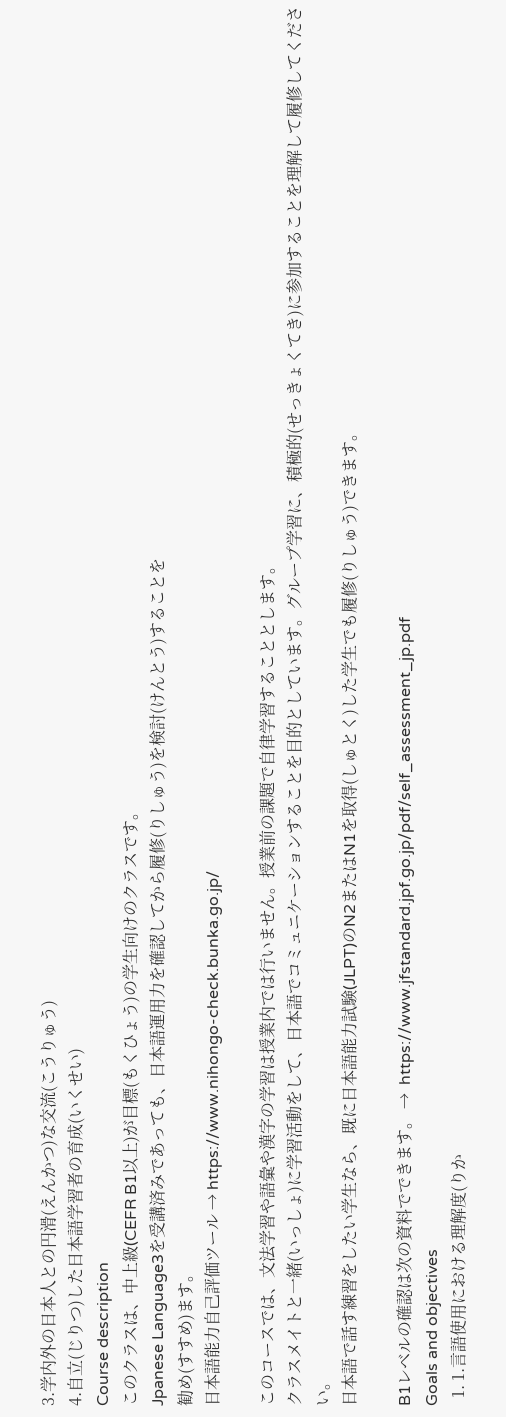3.学内外の日本人との円滑(えんかつ)な交流(こうりゅう)
4.自立(じりつ)した日本語学習者の育成(いくせい)
Course description
このクラスは、中上級(CEFR B1以上)が目標(もくひょう)の学生向けのクラスです。
Jpanese Language3を受講済みであっても、日本語運用力を確認してから履修(りしゅう)を検討(けんとう)することを
勧め(すすめ)ます。
日本語能力自己評価ツール → https://www.nihongo-check.bunka.go.jp/

このコースでは、文法学習や語彙や漢字の学習は授業内では行いません。授業前の課題で自律学習することとします。
クラスメイトと一緒(いっしょ)に学習活動をして、日本語でコミュニケーションすることを目的としています。グループ学習に、積極的(せっきょくてき)に参加することを理解して履修してください。
日本語で話す練習をしたい学生なら、既に日本語能力試験(JLPT)のN2またはN1を取得(しゅとく)した学生でも履修(りしゅう)できます。

B1レベルの確認は次の資料でできます。 →  https://www.jfstandard.jpf.go.jp/pdf/self_assessment_jp.pdf
Goals and objectives
  1. 1.言語使用における理解度(りか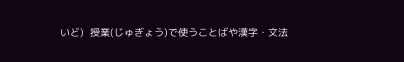いど)  授業(じゅぎょう)で使うことばや漢字・文法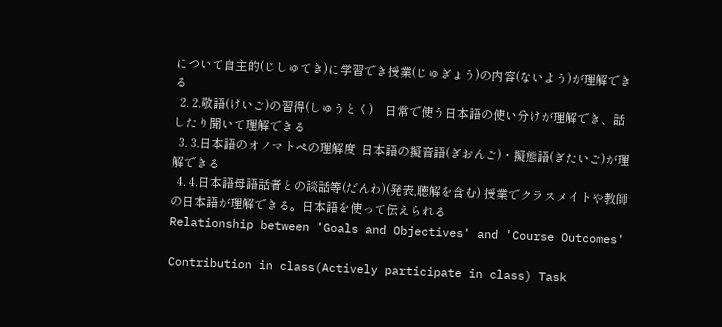について自主的(じしゅてき)に学習でき授業(じゅぎょう)の内容(ないよう)が理解できる
  2. 2.敬語(けいご)の習得(しゅうとく)    日常で使う日本語の使い分けが理解でき、話したり聞いて理解できる
  3. 3.日本語のオノマトペの理解度  日本語の擬音語(ぎおんご)・擬態語(ぎたいご)が理解できる
  4. 4.日本語母語話者との談話等(だんわ)(発表,聴解を含む) 授業でクラスメイトや教師の日本語が理解できる。日本語を使って伝えられる
Relationship between 'Goals and Objectives' and 'Course Outcomes'

Contribution in class(Actively participate in class) Task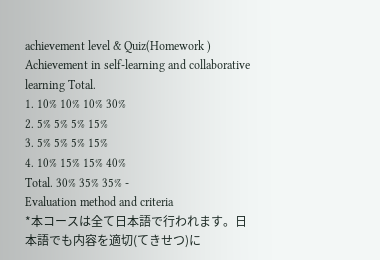achievement level & Quiz(Homework ) Achievement in self-learning and collaborative learning Total.
1. 10% 10% 10% 30%
2. 5% 5% 5% 15%
3. 5% 5% 5% 15%
4. 10% 15% 15% 40%
Total. 30% 35% 35% -
Evaluation method and criteria
*本コースは全て日本語で行われます。日本語でも内容を適切(てきせつ)に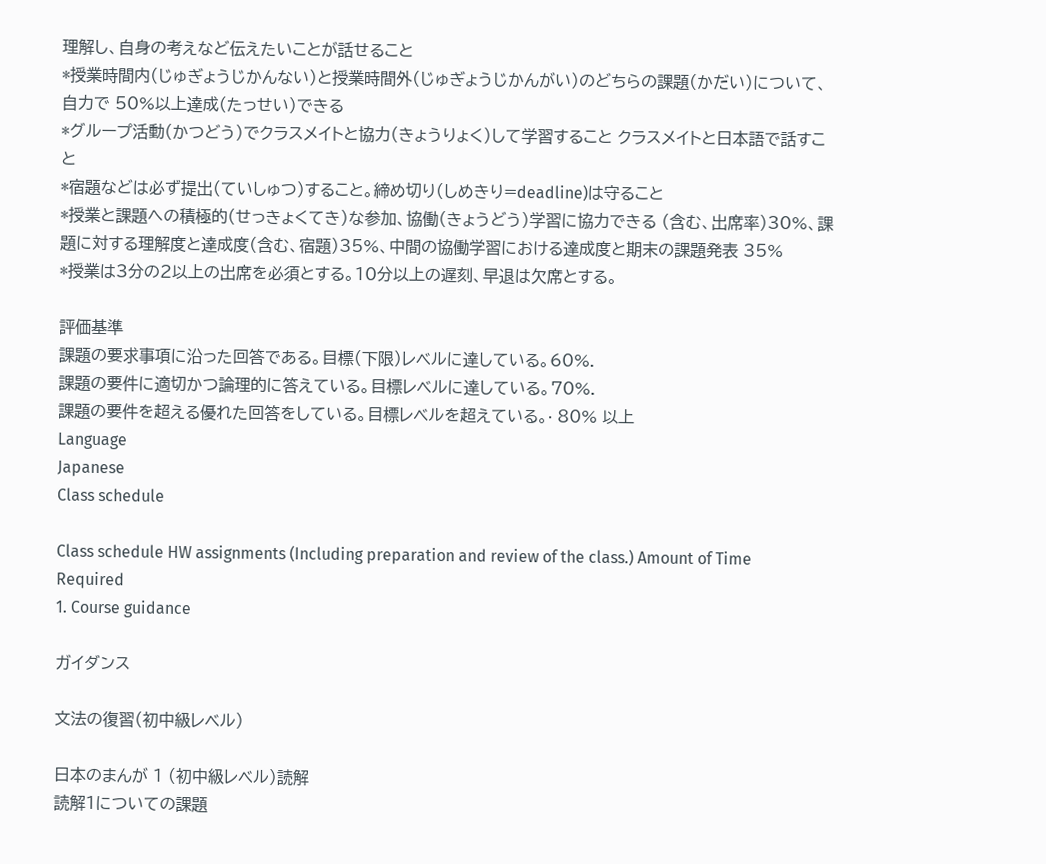理解し、自身の考えなど伝えたいことが話せること
*授業時間内(じゅぎょうじかんない)と授業時間外(じゅぎょうじかんがい)のどちらの課題(かだい)について、自力で 50%以上達成(たっせい)できる
*グループ活動(かつどう)でクラスメイトと協力(きょうりょく)して学習すること クラスメイトと日本語で話すこと
*宿題などは必ず提出(ていしゅつ)すること。締め切り(しめきり=deadline)は守ること
*授業と課題への積極的(せっきょくてき)な参加、協働(きょうどう)学習に協力できる (含む、出席率)30%、課題に対する理解度と達成度(含む、宿題)35%、中間の協働学習における達成度と期末の課題発表 35%
*授業は3分の2以上の出席を必須とする。10分以上の遅刻、早退は欠席とする。

評価基準
課題の要求事項に沿った回答である。目標(下限)レベルに達している。60%.
課題の要件に適切かつ論理的に答えている。目標レベルに達している。70%.
課題の要件を超える優れた回答をしている。目標レベルを超えている。∙ 80% 以上
Language
Japanese
Class schedule

Class schedule HW assignments (Including preparation and review of the class.) Amount of Time Required
1. Course guidance

ガイダンス

文法の復習(初中級レベル)

日本のまんが 1 (初中級レベル)読解
読解1についての課題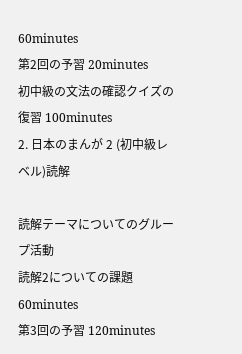60minutes
第2回の予習 20minutes
初中級の文法の確認クイズの復習 100minutes
2. 日本のまんが 2 (初中級レベル)読解

読解テーマについてのグループ活動
読解2についての課題 60minutes
第3回の予習 120minutes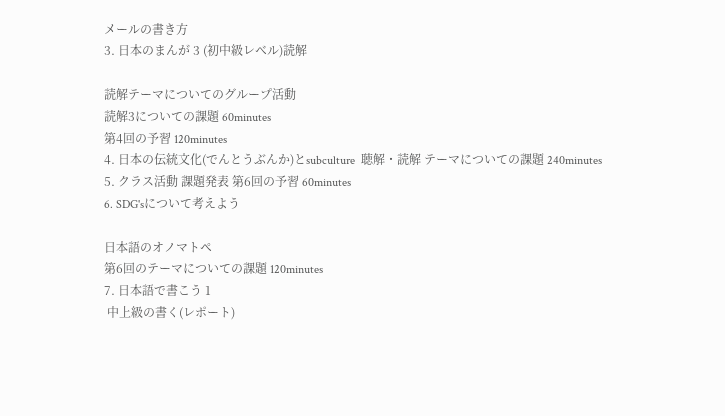メールの書き方
3. 日本のまんが 3 (初中級レベル)読解

読解テーマについてのグループ活動
読解3についての課題 60minutes
第4回の予習 120minutes
4. 日本の伝統文化(でんとうぶんか)とsubculture  聴解・読解 テーマについての課題 240minutes
5. クラス活動 課題発表 第6回の予習 60minutes
6. SDG'sについて考えよう

日本語のオノマトペ
第6回のテーマについての課題 120minutes
7. 日本語で書こう 1
 中上級の書く(レポート)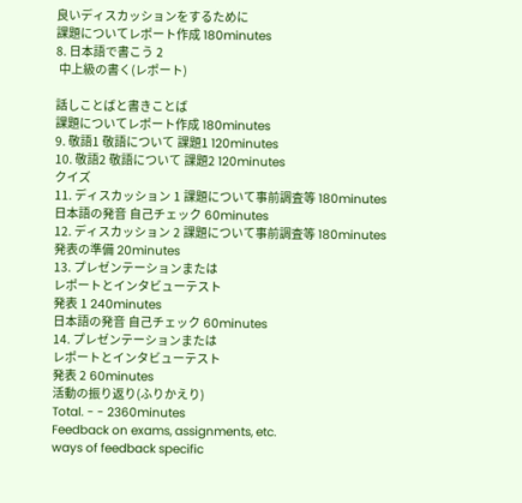良いディスカッションをするために
課題についてレポート作成 180minutes
8. 日本語で書こう 2
 中上級の書く(レポート)

話しことばと書きことば
課題についてレポート作成 180minutes
9. 敬語1 敬語について 課題1 120minutes
10. 敬語2 敬語について 課題2 120minutes
クイズ
11. ディスカッション 1 課題について事前調査等 180minutes
日本語の発音 自己チェック 60minutes
12. ディスカッション 2 課題について事前調査等 180minutes
発表の準備 20minutes
13. プレゼンテーションまたは
レポートとインタビューテスト
発表 1 240minutes
日本語の発音 自己チェック 60minutes
14. プレゼンテーションまたは
レポートとインタビューテスト
発表 2 60minutes
活動の振り返り(ふりかえり)
Total. - - 2360minutes
Feedback on exams, assignments, etc.
ways of feedback specific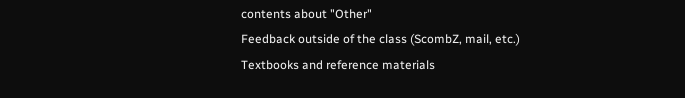contents about "Other"
Feedback outside of the class (ScombZ, mail, etc.)
Textbooks and reference materials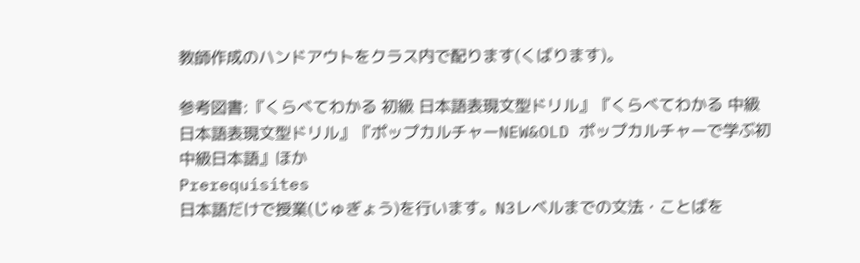教師作成のハンドアウトをクラス内で配ります(くばります)。

参考図書:『くらべてわかる 初級 日本語表現文型ドリル』『くらべてわかる 中級 日本語表現文型ドリル』『ポップカルチャーNEW&OLD ポップカルチャーで学ぶ初中級日本語』ほか
Prerequisites
日本語だけで授業(じゅぎょう)を行います。N3レベルまでの文法・ことばを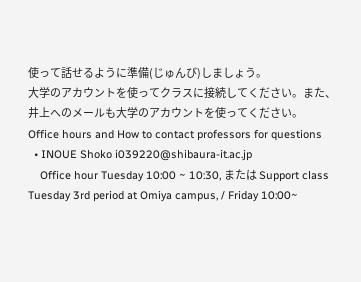使って話せるように準備(じゅんび)しましょう。
大学のアカウントを使ってクラスに接続してください。また、井上へのメールも大学のアカウントを使ってください。
Office hours and How to contact professors for questions
  • INOUE Shoko i039220@shibaura-it.ac.jp
    Office hour Tuesday 10:00 ~ 10:30, または Support class Tuesday 3rd period at Omiya campus, / Friday 10:00~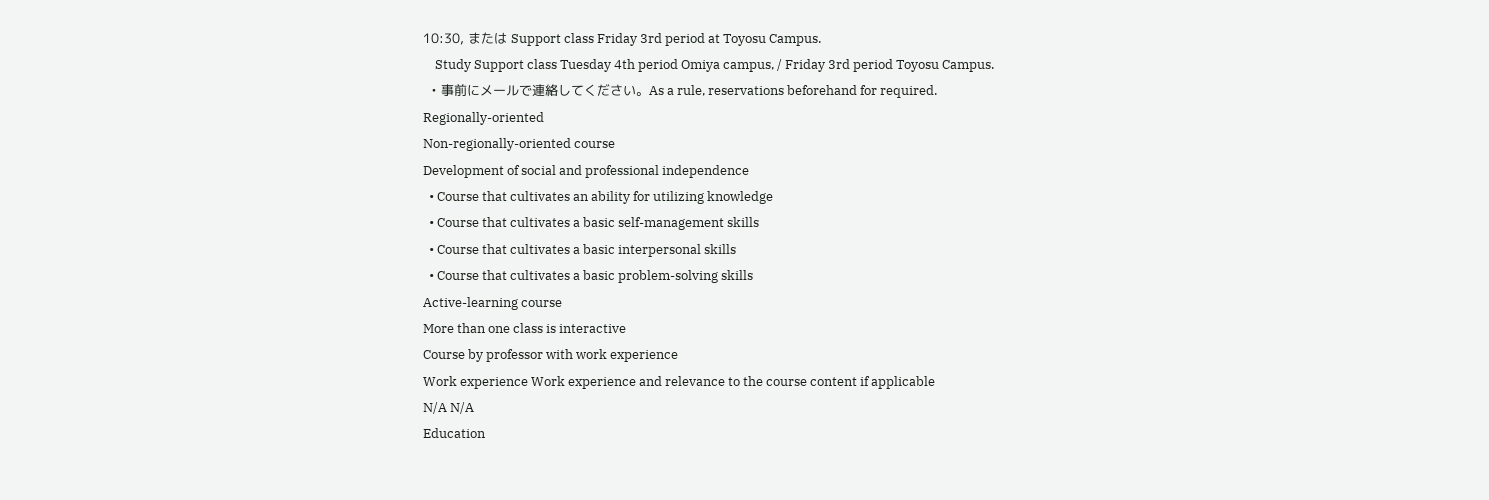10:30, または Support class Friday 3rd period at Toyosu Campus.
    Study Support class Tuesday 4th period Omiya campus, / Friday 3rd period Toyosu Campus.
  • 事前にメールで連絡してください。As a rule, reservations beforehand for required.
Regionally-oriented
Non-regionally-oriented course
Development of social and professional independence
  • Course that cultivates an ability for utilizing knowledge
  • Course that cultivates a basic self-management skills
  • Course that cultivates a basic interpersonal skills
  • Course that cultivates a basic problem-solving skills
Active-learning course
More than one class is interactive
Course by professor with work experience
Work experience Work experience and relevance to the course content if applicable
N/A N/A
Education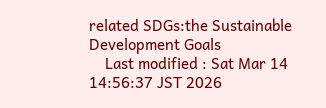related SDGs:the Sustainable Development Goals
    Last modified : Sat Mar 14 14:56:37 JST 2026